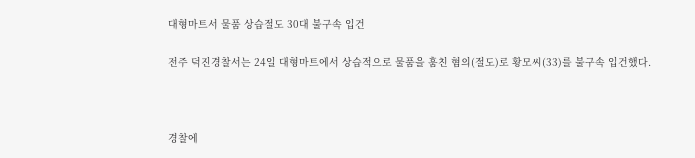대형마트서 물품 상습절도 30대 불구속 입건

전주 덕진경찰서는 24일 대형마트에서 상습적으로 물품을 훔친 혐의(절도)로 황모씨(33)를 불구속 입건했다.



경찰에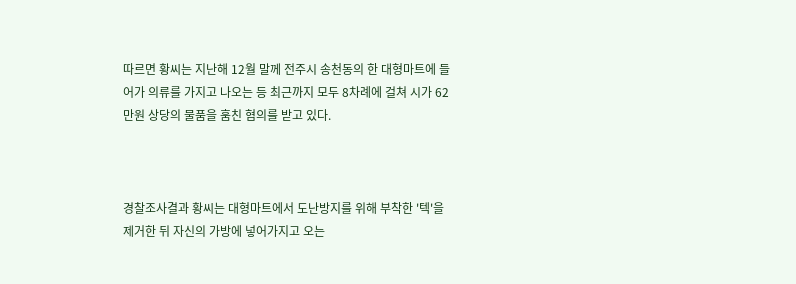따르면 황씨는 지난해 12월 말께 전주시 송천동의 한 대형마트에 들어가 의류를 가지고 나오는 등 최근까지 모두 8차례에 걸쳐 시가 62만원 상당의 물품을 훔친 혐의를 받고 있다.



경찰조사결과 황씨는 대형마트에서 도난방지를 위해 부착한 '텍'을 제거한 뒤 자신의 가방에 넣어가지고 오는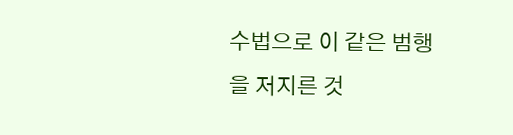수법으로 이 같은 범행을 저지른 것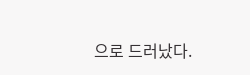으로 드러났다.